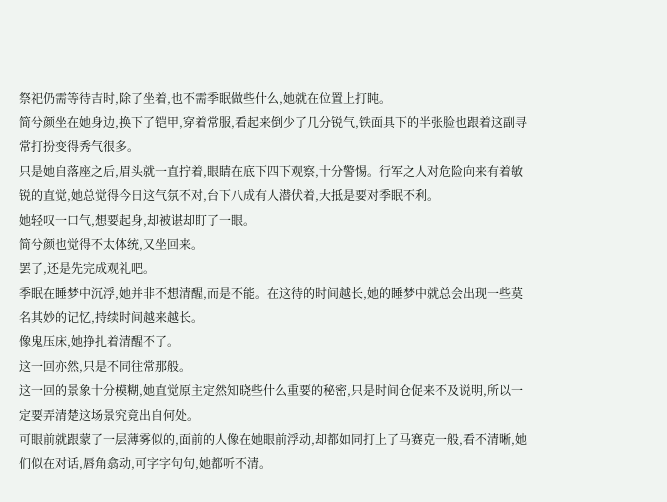祭祀仍需等待吉时,除了坐着,也不需季眠做些什么,她就在位置上打盹。
简兮颜坐在她身边,换下了铠甲,穿着常服,看起来倒少了几分锐气,铁面具下的半张脸也跟着这副寻常打扮变得秀气很多。
只是她自落座之后,眉头就一直拧着,眼睛在底下四下观察,十分警惕。行军之人对危险向来有着敏锐的直觉,她总觉得今日这气氛不对,台下八成有人潜伏着,大抵是要对季眠不利。
她轻叹一口气,想要起身,却被谌却盯了一眼。
简兮颜也觉得不太体统,又坐回来。
罢了,还是先完成观礼吧。
季眠在睡梦中沉浮,她并非不想清醒,而是不能。在这待的时间越长,她的睡梦中就总会出现一些莫名其妙的记忆,持续时间越来越长。
像鬼压床,她挣扎着清醒不了。
这一回亦然,只是不同往常那般。
这一回的景象十分模糊,她直觉原主定然知晓些什么重要的秘密,只是时间仓促来不及说明,所以一定要弄清楚这场景究竟出自何处。
可眼前就跟蒙了一层薄雾似的,面前的人像在她眼前浮动,却都如同打上了马赛克一般,看不清晰,她们似在对话,唇角翕动,可字字句句,她都听不清。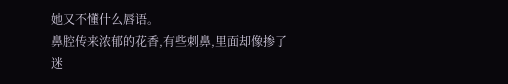她又不懂什么唇语。
鼻腔传来浓郁的花香,有些刺鼻,里面却像掺了迷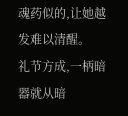魂药似的,让她越发难以清醒。
礼节方成,一柄暗器就从暗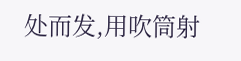处而发,用吹筒射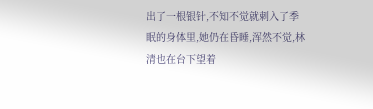出了一根银针,不知不觉就刺入了季眠的身体里,她仍在昏睡,浑然不觉,林清也在台下望着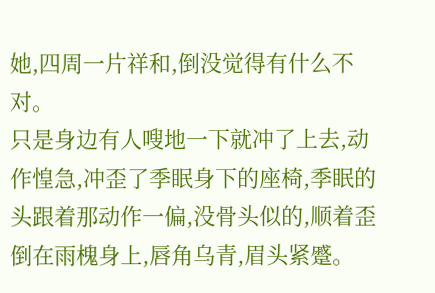她,四周一片祥和,倒没觉得有什么不对。
只是身边有人嗖地一下就冲了上去,动作惶急,冲歪了季眠身下的座椅,季眠的头跟着那动作一偏,没骨头似的,顺着歪倒在雨槐身上,唇角乌青,眉头紧蹙。